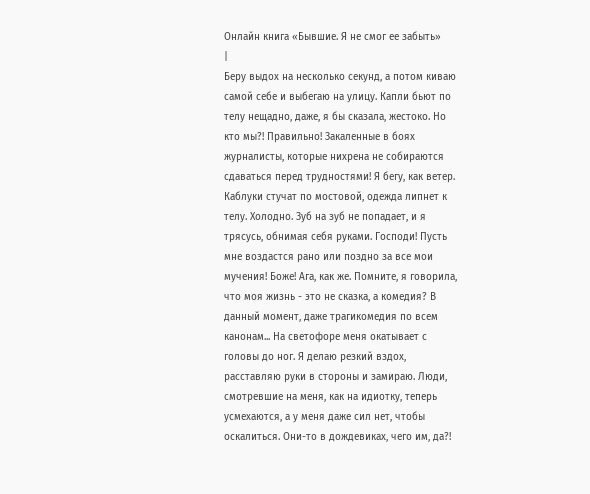Онлайн книга «Бывшие. Я не смог ее забыть»
|
Беру выдох на несколько секунд, а потом киваю самой себе и выбегаю на улицу. Капли бьют по телу нещадно, даже, я бы сказала, жестоко. Но кто мы?! Правильно! Закаленные в боях журналисты, которые нихрена не собираются сдаваться перед трудностями! Я бегу, как ветер. Каблуки стучат по мостовой, одежда липнет к телу. Холодно. Зуб на зуб не попадает, и я трясусь, обнимая себя руками. Господи! Пусть мне воздастся рано или поздно за все мои мучения! Боже! Ага, как же. Помните, я говорила, что моя жизнь - это не сказка, а комедия? В данный момент, даже трагикомедия по всем канонам... На светофоре меня окатывает с головы до ног. Я делаю резкий вздох, расставляю руки в стороны и замираю. Люди, смотревшие на меня, как на идиотку, теперь усмехаются, а у меня даже сил нет, чтобы оскалиться. Они-то в дождевиках, чего им, да?!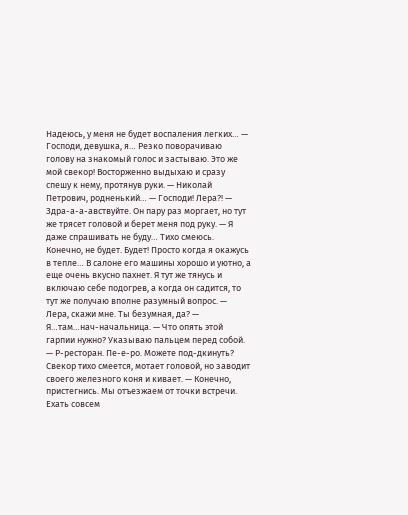Надеюсь, у меня не будет воспаления легких… — Господи, девушка, я… Резко поворачиваю голову на знакомый голос и застываю. Это же мой свекор! Восторженно выдыхаю и сразу спешу к нему, протянув руки. — Николай Петрович, родненький… — Господи! Лера?! — Здра-а-а-авствуйте. Он пару раз моргает, но тут же трясет головой и берет меня под руку. — Я даже спрашивать не буду… Тихо смеюсь. Конечно, не будет. Будет! Просто когда я окажусь в тепле… В салоне его машины хорошо и уютно, а еще очень вкусно пахнет. Я тут же тянусь и включаю себе подогрев, а когда он садится, то тут же получаю вполне разумный вопрос. — Лера, скажи мне. Ты безумная, да? — Я…там…нач-начальница. — Что опять этой гарпии нужно? Указываю пальцем перед собой. — Р-ресторан. Пе-е-ро. Можете под-дкинуть? Свекор тихо смеется, мотает головой, но заводит своего железного коня и кивает. — Конечно, пристегнись. Мы отъезжаем от точки встречи. Ехать совсем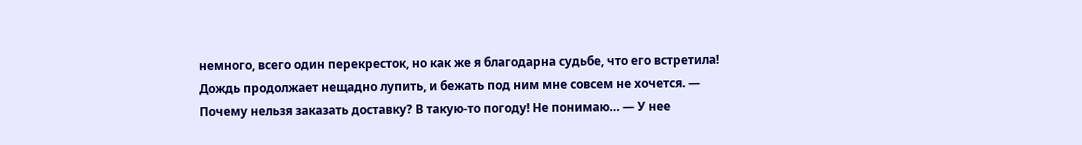немного, всего один перекресток, но как же я благодарна судьбе, что его встретила! Дождь продолжает нещадно лупить, и бежать под ним мне совсем не хочется. — Почему нельзя заказать доставку? В такую-то погоду! Не понимаю… — У нее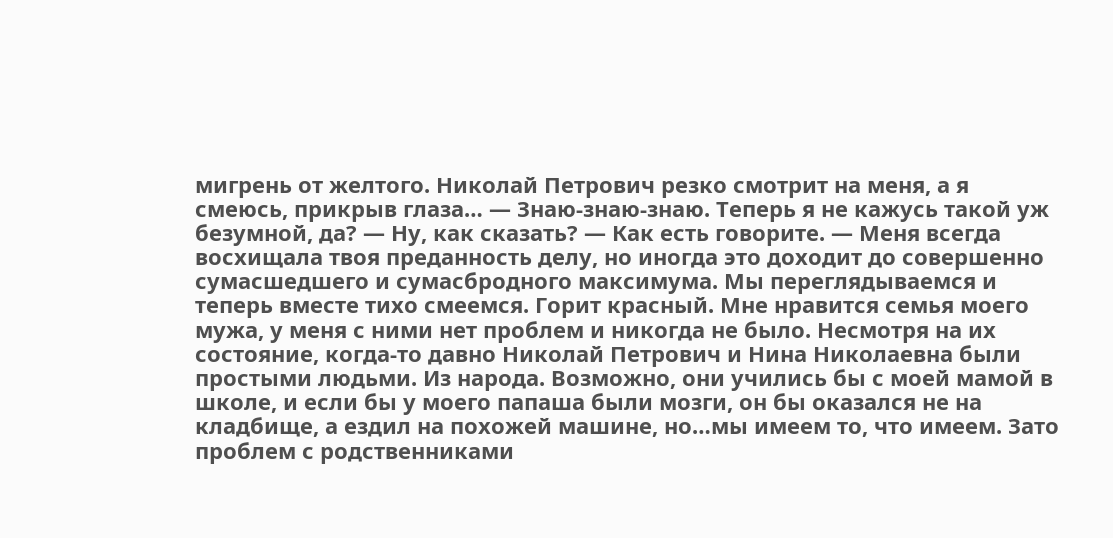мигрень от желтого. Николай Петрович резко смотрит на меня, а я смеюсь, прикрыв глаза… — Знаю-знаю-знаю. Теперь я не кажусь такой уж безумной, да? — Ну, как сказать? — Как есть говорите. — Меня всегда восхищала твоя преданность делу, но иногда это доходит до совершенно сумасшедшего и сумасбродного максимума. Мы переглядываемся и теперь вместе тихо смеемся. Горит красный. Мне нравится семья моего мужа, у меня с ними нет проблем и никогда не было. Несмотря на их состояние, когда-то давно Николай Петрович и Нина Николаевна были простыми людьми. Из народа. Возможно, они учились бы с моей мамой в школе, и если бы у моего папаша были мозги, он бы оказался не на кладбище, а ездил на похожей машине, но…мы имеем то, что имеем. Зато проблем с родственниками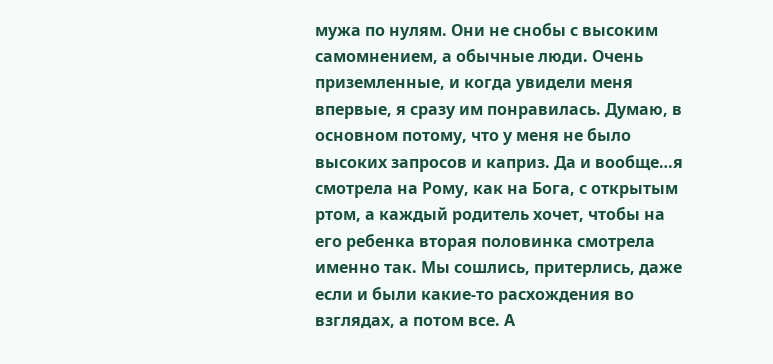мужа по нулям. Они не снобы с высоким самомнением, а обычные люди. Очень приземленные, и когда увидели меня впервые, я сразу им понравилась. Думаю, в основном потому, что у меня не было высоких запросов и каприз. Да и вообще…я смотрела на Рому, как на Бога, с открытым ртом, а каждый родитель хочет, чтобы на его ребенка вторая половинка смотрела именно так. Мы сошлись, притерлись, даже если и были какие-то расхождения во взглядах, а потом все. А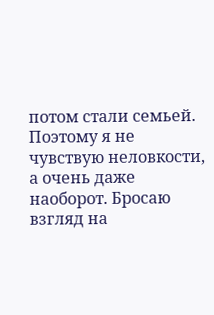потом стали семьей. Поэтому я не чувствую неловкости, а очень даже наоборот. Бросаю взгляд на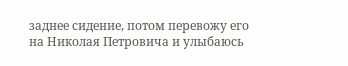заднее сидение, потом перевожу его на Николая Петровича и улыбаюсь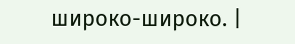широко-широко. |